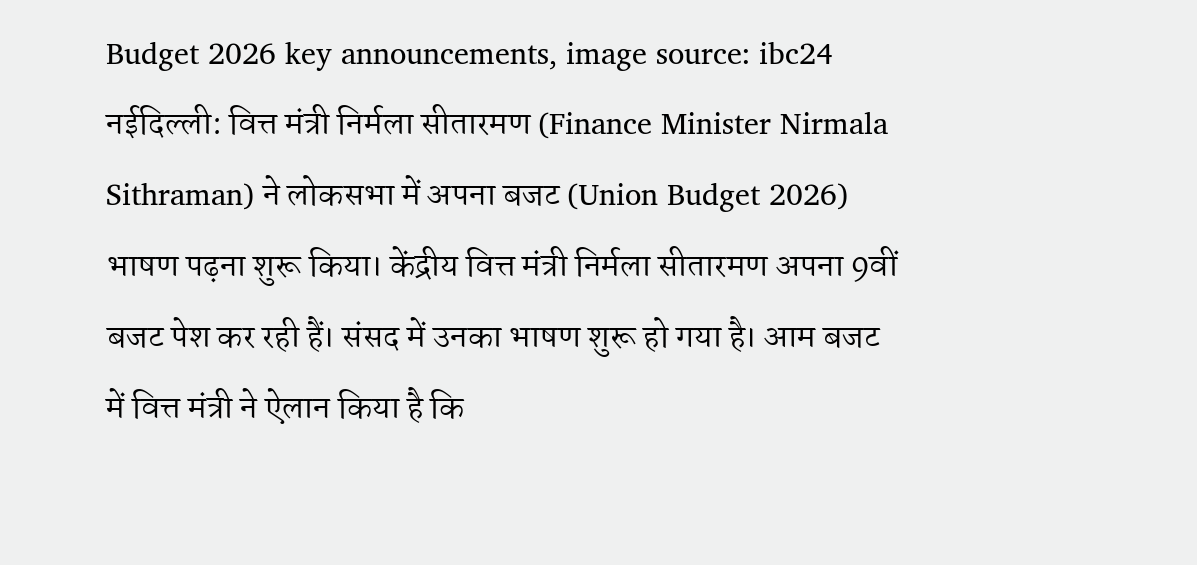Budget 2026 key announcements, image source: ibc24
नईदिल्ली: वित्त मंत्री निर्मला सीतारमण (Finance Minister Nirmala Sithraman) ने लोकसभा में अपना बजट (Union Budget 2026) भाषण पढ़ना शुरू किया। केंद्रीय वित्त मंत्री निर्मला सीतारमण अपना 9वीं बजट पेश कर रही हैं। संसद में उनका भाषण शुरू हो गया है। आम बजट में वित्त मंत्री ने ऐलान किया है कि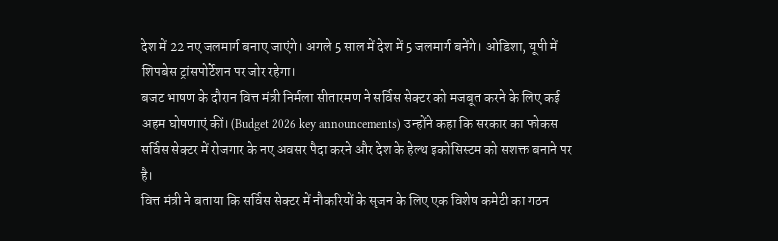देश में 22 नए जलमार्ग बनाए जाएंगे। अगले 5 साल में देश में 5 जलमार्ग बनेंगे। ओडिशा, यूपी में शिपबेस ट्रांसपोर्टेशन पर जोर रहेगा।
बजट भाषण के दौरान वित्त मंत्री निर्मला सीतारमण ने सर्विस सेक्टर को मजबूत करने के लिए कई अहम घोषणाएं कीं। (Budget 2026 key announcements) उन्होंने कहा कि सरकार का फोकस सर्विस सेक्टर में रोजगार के नए अवसर पैदा करने और देश के हेल्थ इकोसिस्टम को सशक्त बनाने पर है।
वित्त मंत्री ने बताया कि सर्विस सेक्टर में नौकरियों के सृजन के लिए एक विशेष कमेटी का गठन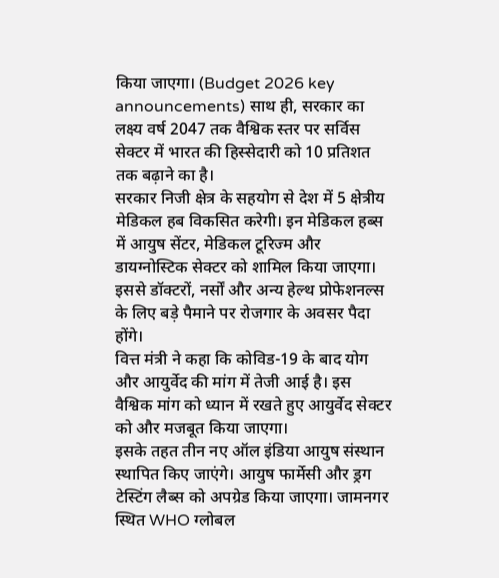किया जाएगा। (Budget 2026 key announcements) साथ ही, सरकार का लक्ष्य वर्ष 2047 तक वैश्विक स्तर पर सर्विस सेक्टर में भारत की हिस्सेदारी को 10 प्रतिशत तक बढ़ाने का है।
सरकार निजी क्षेत्र के सहयोग से देश में 5 क्षेत्रीय मेडिकल हब विकसित करेगी। इन मेडिकल हब्स में आयुष सेंटर, मेडिकल टूरिज्म और डायग्नोस्टिक सेक्टर को शामिल किया जाएगा। इससे डॉक्टरों, नर्सों और अन्य हेल्थ प्रोफेशनल्स के लिए बड़े पैमाने पर रोजगार के अवसर पैदा होंगे।
वित्त मंत्री ने कहा कि कोविड-19 के बाद योग और आयुर्वेद की मांग में तेजी आई है। इस वैश्विक मांग को ध्यान में रखते हुए आयुर्वेद सेक्टर को और मजबूत किया जाएगा।
इसके तहत तीन नए ऑल इंडिया आयुष संस्थान स्थापित किए जाएंगे। आयुष फार्मेसी और ड्रग टेस्टिंग लैब्स को अपग्रेड किया जाएगा। जामनगर स्थित WHO ग्लोबल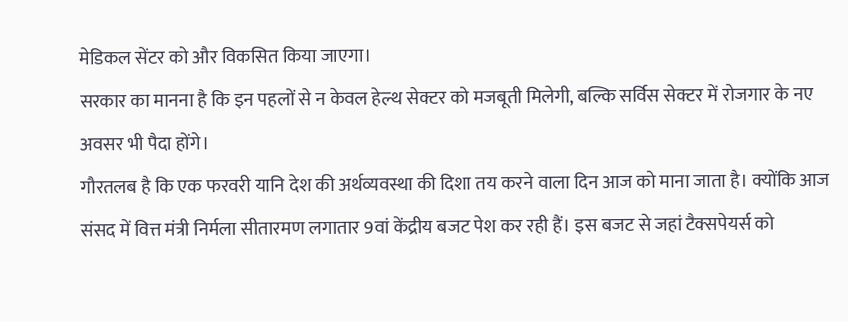मेडिकल सेंटर को और विकसित किया जाएगा।
सरकार का मानना है कि इन पहलों से न केवल हेल्थ सेक्टर को मजबूती मिलेगी, बल्कि सर्विस सेक्टर में रोजगार के नए अवसर भी पैदा होंगे।
गौरतलब है कि एक फरवरी यानि देश की अर्थव्यवस्था की दिशा तय करने वाला दिन आज को माना जाता है। क्योंकि आज संसद में वित्त मंत्री निर्मला सीतारमण लगातार 9वां केंद्रीय बजट पेश कर रही हैं। इस बजट से जहां टैक्सपेयर्स को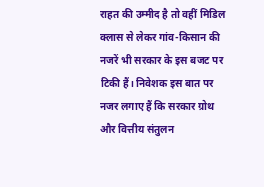राहत की उम्मीद है तो वहीं मिडिल क्लास से लेकर गांव-किसान की नजरें भी सरकार के इस बजट पर टिकी हैं। निवेशक इस बात पर नजर लगाए हैं कि सरकार ग्रोथ और वित्तीय संतुलन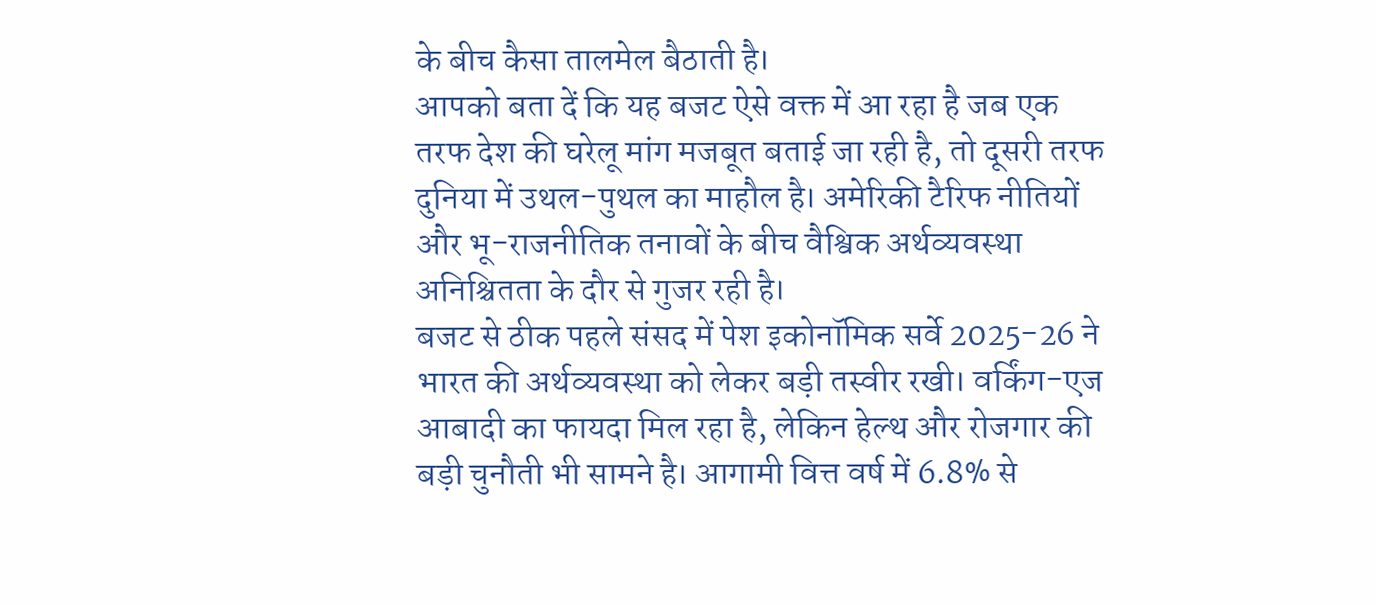के बीच कैसा तालमेल बैठाती है।
आपको बता दें कि यह बजट ऐसे वक्त में आ रहा है जब एक तरफ देश की घरेलू मांग मजबूत बताई जा रही है, तो दूसरी तरफ दुनिया में उथल-पुथल का माहौल है। अमेरिकी टैरिफ नीतियों और भू-राजनीतिक तनावों के बीच वैश्विक अर्थव्यवस्था अनिश्चितता के दौर से गुजर रही है।
बजट से ठीक पहले संसद में पेश इकोनॉमिक सर्वे 2025-26 ने भारत की अर्थव्यवस्था को लेकर बड़ी तस्वीर रखी। वर्किंग-एज आबादी का फायदा मिल रहा है, लेकिन हेल्थ और रोजगार की बड़ी चुनौती भी सामने है। आगामी वित्त वर्ष में 6.8% से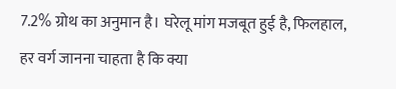7.2% ग्रोथ का अनुमान है। घरेलू मांग मजबूत हुई है, फिलहाल, हर वर्ग जानना चाहता है कि क्या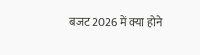बजट 2026 में क्या होने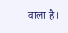वाला है।